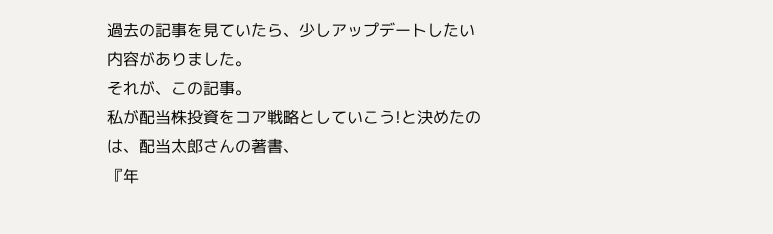過去の記事を見ていたら、少しアップデートしたい内容がありました。
それが、この記事。
私が配当株投資をコア戦略としていこう!と決めたのは、配当太郎さんの著書、
『年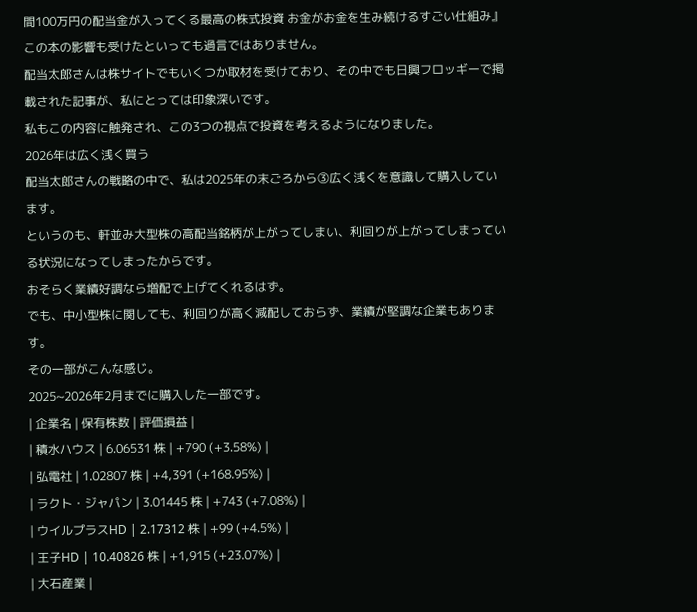間100万円の配当金が入ってくる最高の株式投資 お金がお金を生み続けるすごい仕組み』
この本の影響も受けたといっても過言ではありません。
配当太郎さんは株サイトでもいくつか取材を受けており、その中でも日興フロッギーで掲載された記事が、私にとっては印象深いです。
私もこの内容に触発され、この3つの視点で投資を考えるようになりました。
2026年は広く浅く買う
配当太郎さんの戦略の中で、私は2025年の末ごろから③広く浅くを意識して購入しています。
というのも、軒並み大型株の高配当銘柄が上がってしまい、利回りが上がってしまっている状況になってしまったからです。
おそらく業績好調なら増配で上げてくれるはず。
でも、中小型株に関しても、利回りが高く減配しておらず、業績が堅調な企業もあります。
その一部がこんな感じ。
2025~2026年2月までに購入した一部です。
| 企業名 | 保有株数 | 評価損益 |
| 積水ハウス | 6.06531 株 | +790 (+3.58%) |
| 弘電社 | 1.02807 株 | +4,391 (+168.95%) |
| ラクト・ジャパン | 3.01445 株 | +743 (+7.08%) |
| ウイルプラスHD | 2.17312 株 | +99 (+4.5%) |
| 王子HD | 10.40826 株 | +1,915 (+23.07%) |
| 大石産業 |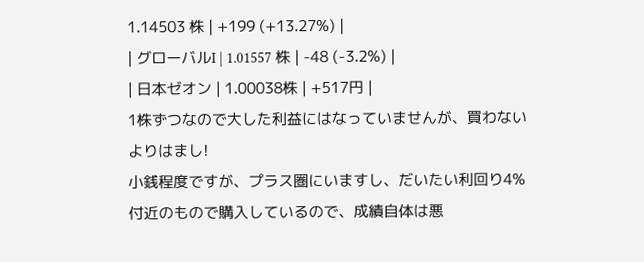1.14503 株 | +199 (+13.27%) |
| グローバルI | 1.01557 株 | -48 (-3.2%) |
| 日本ゼオン | 1.00038株 | +517円 |
1株ずつなので大した利益にはなっていませんが、買わないよりはまし!
小銭程度ですが、プラス圏にいますし、だいたい利回り4%付近のもので購入しているので、成績自体は悪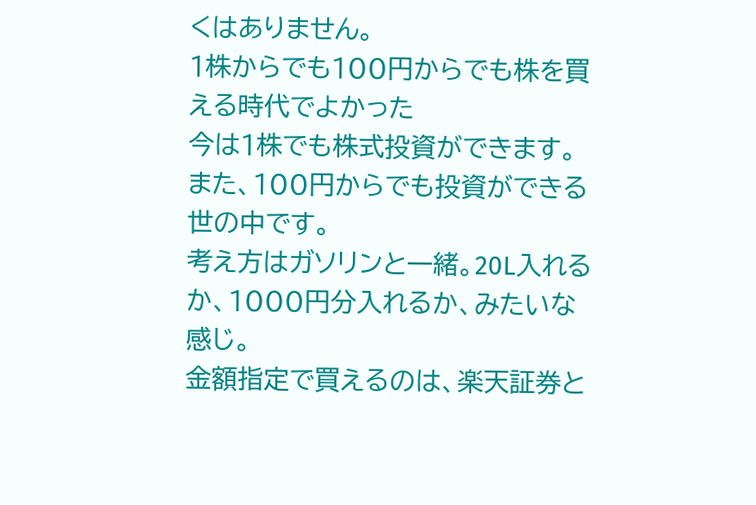くはありません。
1株からでも100円からでも株を買える時代でよかった
今は1株でも株式投資ができます。
また、100円からでも投資ができる世の中です。
考え方はガソリンと一緒。20L入れるか、1000円分入れるか、みたいな感じ。
金額指定で買えるのは、楽天証券と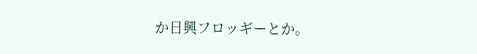か日興フロッギーとか。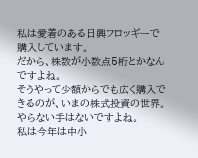私は愛着のある日興フロッギーで購入しています。
だから、株数が小数点5桁とかなんですよね。
そうやって少額からでも広く購入できるのが、いまの株式投資の世界。
やらない手はないですよね。
私は今年は中小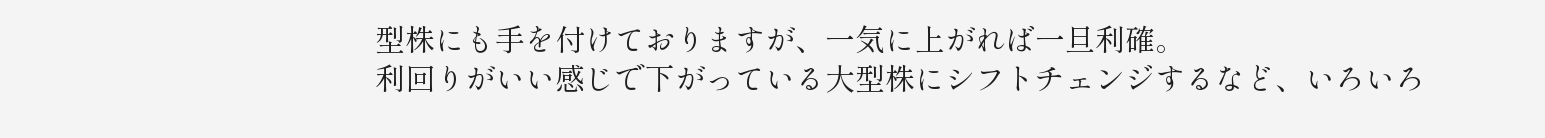型株にも手を付けておりますが、一気に上がれば一旦利確。
利回りがいい感じで下がっている大型株にシフトチェンジするなど、いろいろ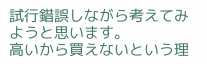試行錯誤しながら考えてみようと思います。
高いから買えないという理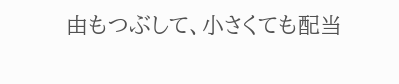由もつぶして、小さくても配当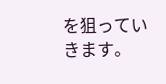を狙っていきます。